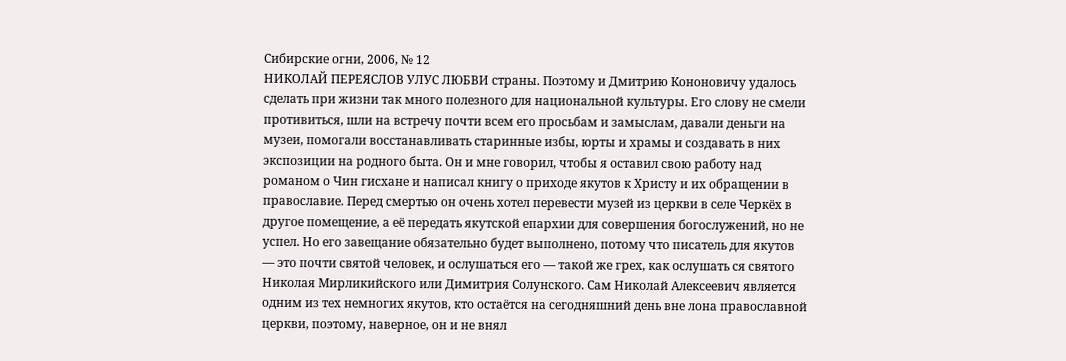Сибирские огни, 2006, № 12
НИКОЛАЙ ПЕРЕЯСЛОВ УЛУС ЛЮБВИ страны. Поэтому и Дмитрию Кононовичу удалось сделать при жизни так много полезного для национальной культуры. Его слову не смели противиться, шли на встречу почти всем его просьбам и замыслам, давали деньги на музеи, помогали восстанавливать старинные избы, юрты и храмы и создавать в них экспозиции на родного быта. Он и мне говорил, чтобы я оставил свою работу над романом о Чин гисхане и написал книгу о приходе якутов к Христу и их обращении в православие. Перед смертью он очень хотел перевести музей из церкви в селе Черкёх в другое помещение, а её передать якутской епархии для совершения богослужений, но не успел. Но его завещание обязательно будет выполнено, потому что писатель для якутов — это почти святой человек, и ослушаться его — такой же грех, как ослушать ся святого Николая Мирликийского или Димитрия Солунского. Сам Николай Алексеевич является одним из тех немногих якутов, кто остаётся на сегодняшний день вне лона православной церкви, поэтому, наверное, он и не внял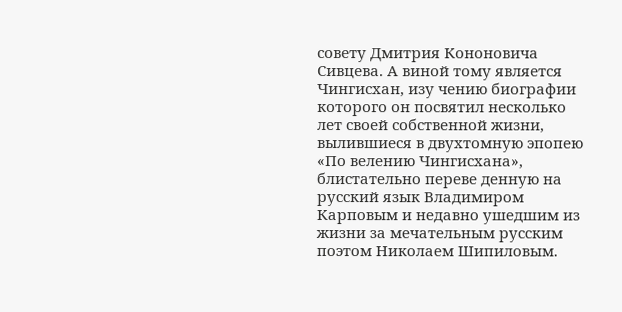совету Дмитрия Кононовича Сивцева. А виной тому является Чингисхан, изу чению биографии которого он посвятил несколько лет своей собственной жизни, вылившиеся в двухтомную эпопею «По велению Чингисхана», блистательно переве денную на русский язык Владимиром Карповым и недавно ушедшим из жизни за мечательным русским поэтом Николаем Шипиловым.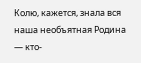Колю, кажется, знала вся наша необъятная Родина — кто-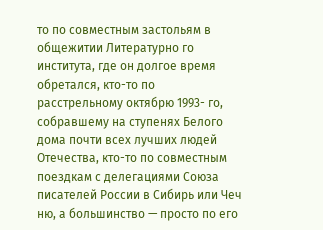то по совместным застольям в общежитии Литературно го института, где он долгое время обретался, кто-то по расстрельному октябрю 1993- го, собравшему на ступенях Белого дома почти всех лучших людей Отечества, кто-то по совместным поездкам с делегациями Союза писателей России в Сибирь или Чеч ню, а большинство — просто по его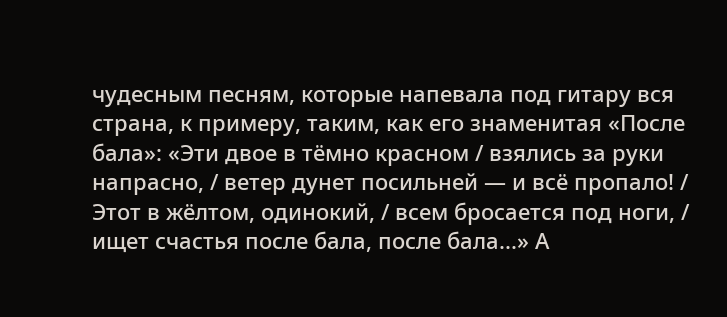чудесным песням, которые напевала под гитару вся страна, к примеру, таким, как его знаменитая «После бала»: «Эти двое в тёмно красном / взялись за руки напрасно, / ветер дунет посильней — и всё пропало! / Этот в жёлтом, одинокий, / всем бросается под ноги, / ищет счастья после бала, после бала...» А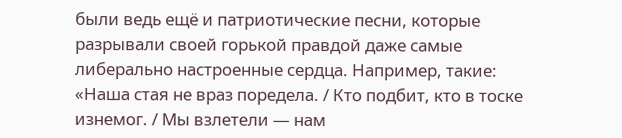были ведь ещё и патриотические песни, которые разрывали своей горькой правдой даже самые либерально настроенные сердца. Например, такие: «Наша стая не враз поредела. / Кто подбит, кто в тоске изнемог. / Мы взлетели — нам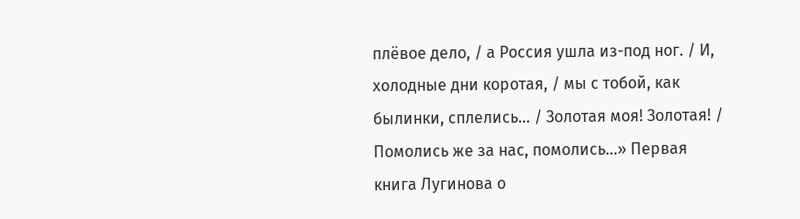плёвое дело, / а Россия ушла из-под ног. / И, холодные дни коротая, / мы с тобой, как былинки, сплелись... / Золотая моя! Золотая! / Помолись же за нас, помолись...» Первая книга Лугинова о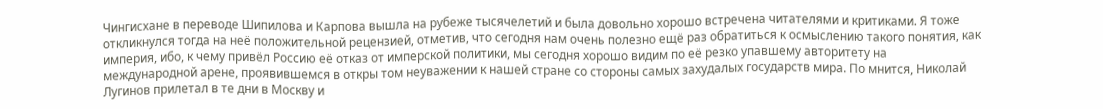Чингисхане в переводе Шипилова и Карпова вышла на рубеже тысячелетий и была довольно хорошо встречена читателями и критиками. Я тоже откликнулся тогда на неё положительной рецензией, отметив, что сегодня нам очень полезно ещё раз обратиться к осмыслению такого понятия, как империя, ибо, к чему привёл Россию её отказ от имперской политики, мы сегодня хорошо видим по её резко упавшему авторитету на международной арене, проявившемся в откры том неуважении к нашей стране со стороны самых захудалых государств мира. По мнится, Николай Лугинов прилетал в те дни в Москву и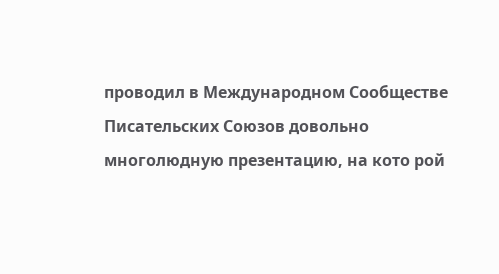проводил в Международном Сообществе Писательских Союзов довольно многолюдную презентацию, на кото рой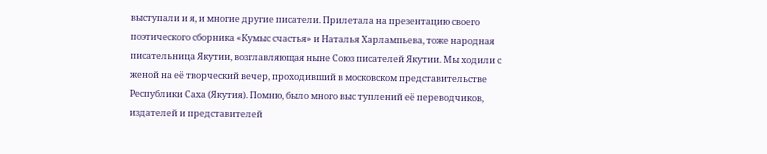выступали и я, и многие другие писатели. Прилетала на презентацию своего поэтического сборника «Кумыс счастья» и Наталья Харлампьева, тоже народная писательница Якутии, возглавляющая ныне Союз писателей Якутии. Мы ходили с женой на её творческий вечер, проходивший в московском представительстве Республики Саха (Якутия). Помню, было много выс туплений её переводчиков, издателей и представителей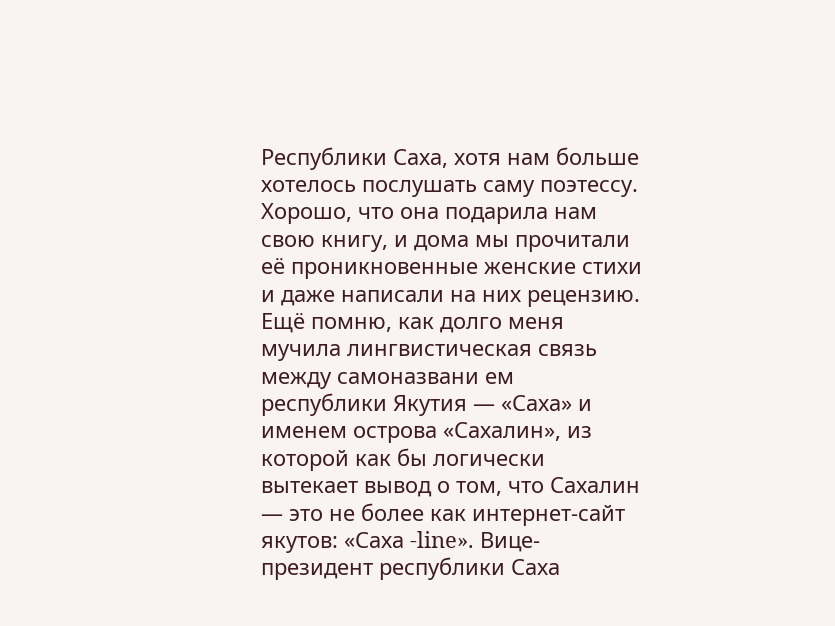Республики Саха, хотя нам больше хотелось послушать саму поэтессу. Хорошо, что она подарила нам свою книгу, и дома мы прочитали её проникновенные женские стихи и даже написали на них рецензию. Ещё помню, как долго меня мучила лингвистическая связь между самоназвани ем республики Якутия — «Саха» и именем острова «Сахалин», из которой как бы логически вытекает вывод о том, что Сахалин — это не более как интернет-сайт якутов: «Саха -line». Вице-президент республики Саха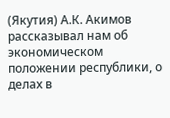(Якутия) А.К. Акимов рассказывал нам об экономическом положении республики, о делах в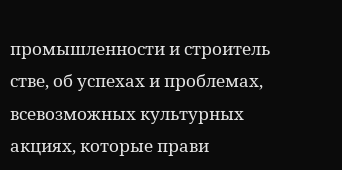промышленности и строитель стве, об успехах и проблемах, всевозможных культурных акциях, которые прави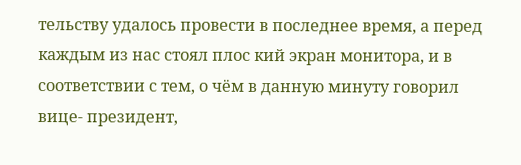тельству удалось провести в последнее время, а перед каждым из нас стоял плос кий экран монитора, и в соответствии с тем, о чём в данную минуту говорил вице- президент,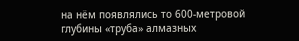на нём появлялись то 600-метровой глубины «труба» алмазных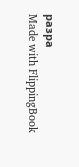разра
Made with FlippingBook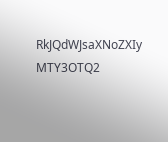RkJQdWJsaXNoZXIy MTY3OTQ2